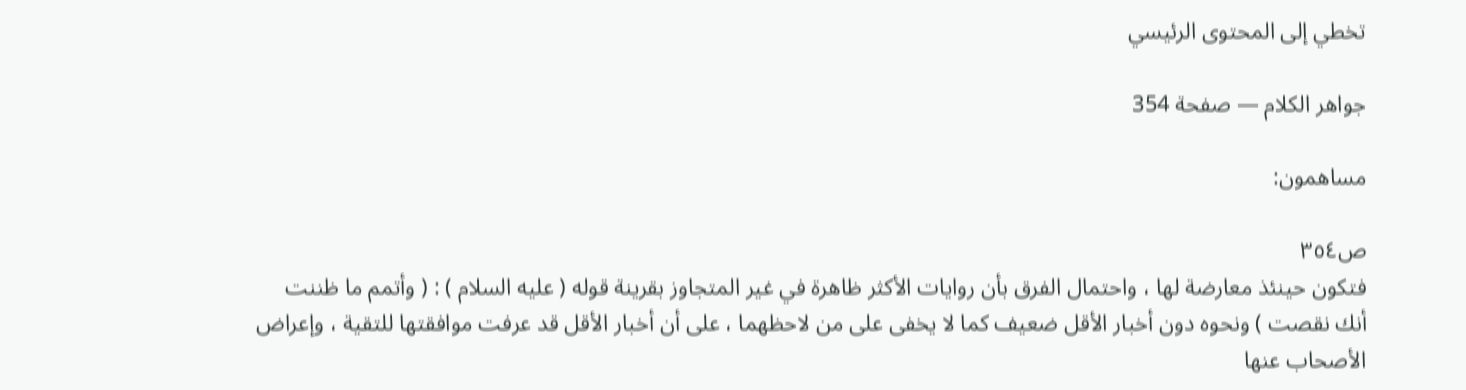تخطي إلى المحتوى الرئيسي

جواهر الكلام — صفحة 354

مساهمون:

ص٣٥٤
فتكون حينئذ معارضة لها ، واحتمال الفرق بأن روايات الأكثر ظاهرة في غير المتجاوز بقرينة قوله ( عليه السلام ) : ( وأتمم ما ظننت أنك نقصت ) ونحوه دون أخبار الأقل ضعيف كما لا يخفى على من لاحظهما ، على أن أخبار الأقل قد عرفت موافقتها للتقية ، وإعراض الأصحاب عنها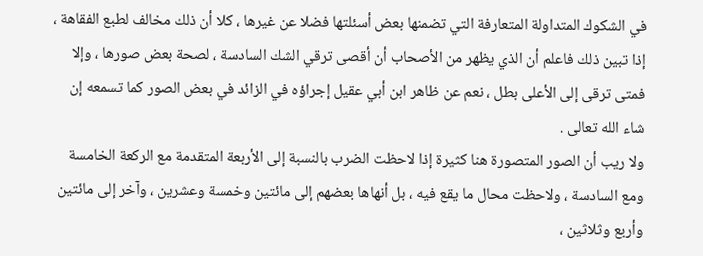في الشكوك المتداولة المتعارفة التي تضمنها بعض أسئلتها فضلا عن غيرها ، كلا أن ذلك مخالف لطبع الفقاهة ، إذا تبين ذلك فاعلم أن الذي يظهر من الأصحاب أن أقصى ترقي الشك السادسة ، لصحة بعض صورها ، وإلا فمتى ترقى إلى الأعلى بطل ، نعم عن ظاهر ابن أبي عقيل إجراؤه في الزائد في بعض الصور كما تسمعه إن شاء الله تعالى .
ولا ريب أن الصور المتصورة هنا كثيرة إذا لاحظت الضرب بالنسبة إلى الأربعة المتقدمة مع الركعة الخامسة ومع السادسة ، ولاحظت محال ما يقع فيه ، بل أنهاها بعضهم إلى مائتين وخمسة وعشرين ، وآخر إلى مائتين وأربع وثلاثين ،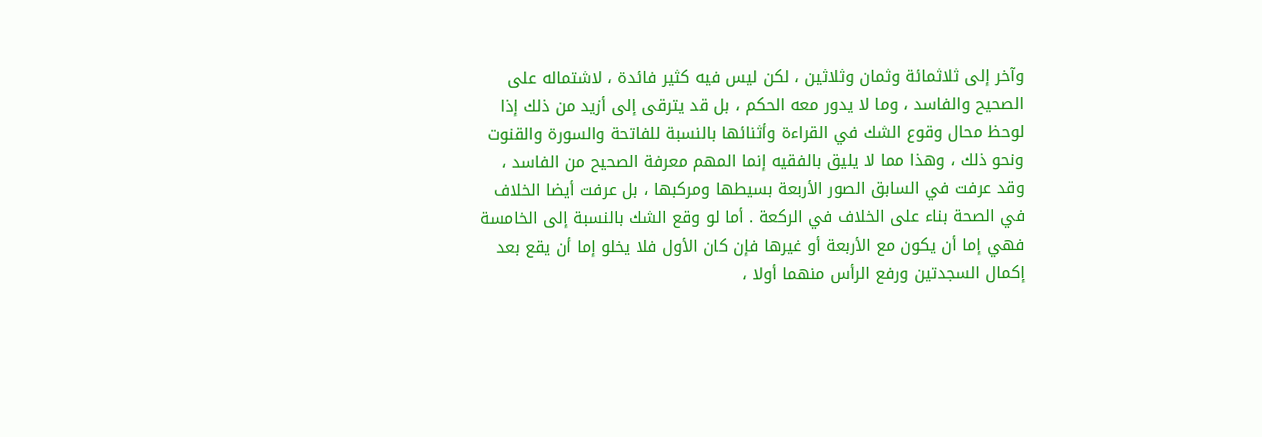وآخر إلى ثلاثمائة وثمان وثلاثين ، لكن ليس فيه كثير فائدة ، لاشتماله على الصحيح والفاسد ، وما لا يدور معه الحكم ، بل قد يترقى إلى أزيد من ذلك إذا لوحظ محال وقوع الشك في القراءة وأثنائها بالنسبة للفاتحة والسورة والقنوت ونحو ذلك ، وهذا مما لا يليق بالفقيه إنما المهم معرفة الصحيح من الفاسد ، وقد عرفت في السابق الصور الأربعة بسيطها ومركبها ، بل عرفت أيضا الخلاف في الصحة بناء على الخلاف في الركعة . أما لو وقع الشك بالنسبة إلى الخامسة فهي إما أن يكون مع الأربعة أو غيرها فإن كان الأول فلا يخلو إما أن يقع بعد إكمال السجدتين ورفع الرأس منهما أولا ،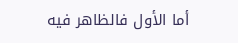أما الأول فالظاهر فيه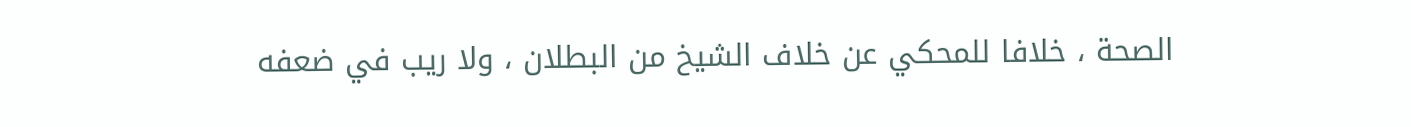الصحة ، خلافا للمحكي عن خلاف الشيخ من البطلان ، ولا ريب في ضعفه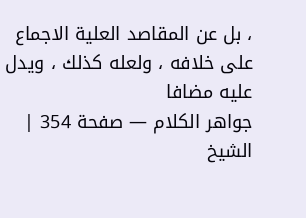، بل عن المقاصد العلية الاجماع على خلافه ، ولعله كذلك ، ويدل عليه مضافا
جواهر الكلام — صفحة 354 | الشيخ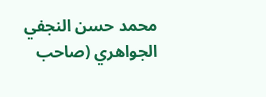محمد حسن النجفي الجواهري (صاحب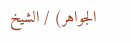الجواهر) / الشيخ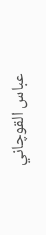عباس القوچاني